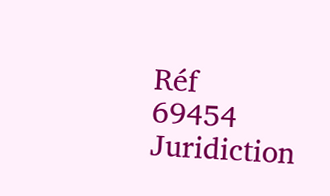Réf
69454
Juridiction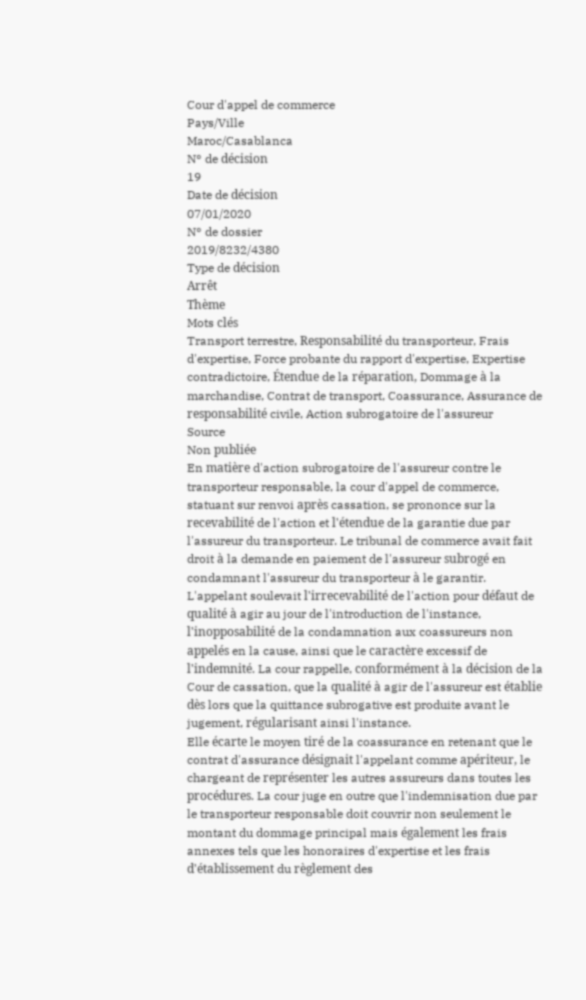Cour d'appel de commerce
Pays/Ville
Maroc/Casablanca
N° de décision
19
Date de décision
07/01/2020
N° de dossier
2019/8232/4380
Type de décision
Arrêt
Thème
Mots clés
Transport terrestre, Responsabilité du transporteur, Frais d'expertise, Force probante du rapport d'expertise, Expertise contradictoire, Étendue de la réparation, Dommage à la marchandise, Contrat de transport, Coassurance, Assurance de responsabilité civile, Action subrogatoire de l'assureur
Source
Non publiée
En matière d'action subrogatoire de l'assureur contre le transporteur responsable, la cour d'appel de commerce, statuant sur renvoi après cassation, se prononce sur la recevabilité de l'action et l'étendue de la garantie due par l'assureur du transporteur. Le tribunal de commerce avait fait droit à la demande en paiement de l'assureur subrogé en condamnant l'assureur du transporteur à le garantir.
L'appelant soulevait l'irrecevabilité de l'action pour défaut de qualité à agir au jour de l'introduction de l'instance, l'inopposabilité de la condamnation aux coassureurs non appelés en la cause, ainsi que le caractère excessif de l'indemnité. La cour rappelle, conformément à la décision de la Cour de cassation, que la qualité à agir de l'assureur est établie dès lors que la quittance subrogative est produite avant le jugement, régularisant ainsi l'instance.
Elle écarte le moyen tiré de la coassurance en retenant que le contrat d'assurance désignait l'appelant comme apériteur, le chargeant de représenter les autres assureurs dans toutes les procédures. La cour juge en outre que l'indemnisation due par le transporteur responsable doit couvrir non seulement le montant du dommage principal mais également les frais annexes tels que les honoraires d'expertise et les frais d'établissement du règlement des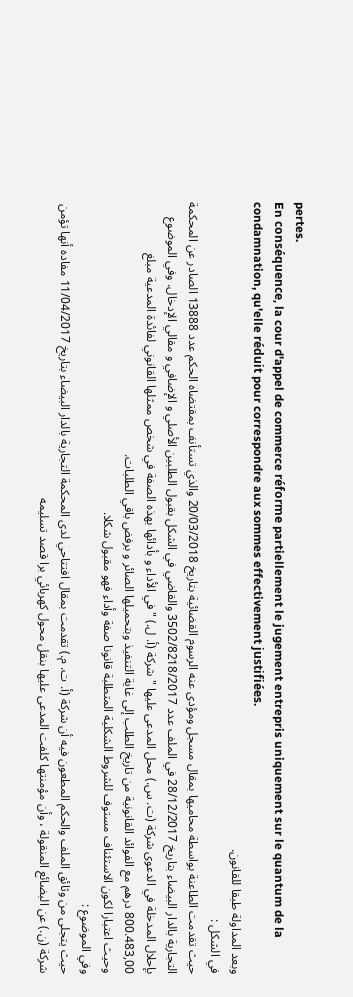pertes.
En conséquence, la cour d'appel de commerce réforme partiellement le jugement entrepris uniquement sur le quantum de la condamnation, qu'elle réduit pour correspondre aux sommes effectivement justifiées.
وبعد المداولة طبقا للقانون.
في الشكل :
حيث تقدمت الطاعنة بواسطة محاميها بمقال مسجل ومؤدى عنه الرسوم القضائية بتاريخ 20/03/2018 والذي تستأنف بمقتضاه الحكم عدد 13888 الصادر عن المحكمة التجارية بالدار البيضاء بتاريخ 28/12/2017 في الملف عدد 3502/8218/2017 والقاضي في الشكل بقبول الطلبين الأصلي و الإضافي و مقالي الإدخال. وفي الموضوع بإحلال المدخلة في الدعوى شركة (ت. س.) محل المدعى عليها " شركة (أ. ل.) " في الأداء و بأدائها بهذه الصفة في شخص ممثلها القانوني لفائدة المدعية مبلغ 800.483,00 درهم مع الفوائد القانونية من تاريخ الطلب إلى غاية التنفيذ وبتحميلها الصائر و برفض باقي الطلبات.
وحيث اعتبارا لكون الاستئناف مستوف للشروط الشكلية المتطلبة قانونا صفة وأداء فهو مقبول شكلا.
وفي الموضوع :
حيث يتجلى من وثائق الملف والحكم المطعون فيه أن شركة (أ. ت. م.) تقدمت بمقال افتتاحي لدى المحكمة التجارية بالدار البيضاء بتاريخ 11/04/2017 مفاده أنها تؤمن شركة (ن.) عن البضائع المنقولة ، وأن مؤمنتها كلفت المدعى عليها بنقل محول كهربائي برا قصد تسليمه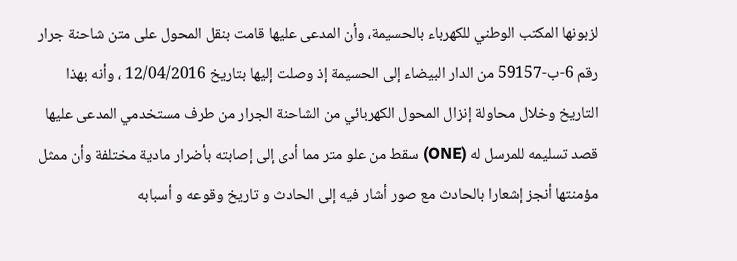لزبونها المكتب الوطني للكهرباء بالحسيمة، وأن المدعى عليها قامت بنقل المحول على متن شاحنة جرار رقم 6-ب-59157 من الدار البيضاء إلى الحسيمة إذ وصلت إليها بتاريخ 12/04/2016 ، وأنه بهذا التاريخ وخلال محاولة إنزال المحول الكهربائي من الشاحنة الجرار من طرف مستخدمي المدعى عليها قصد تسليمه للمرسل له (ONE) سقط من علو متر مما أدى إلى إصابته بأضرار مادية مختلفة وأن ممثل مؤمنتها أنجز إشعارا بالحادث مع صور أشار فيه إلى الحادث و تاريخ وقوعه و أسبابه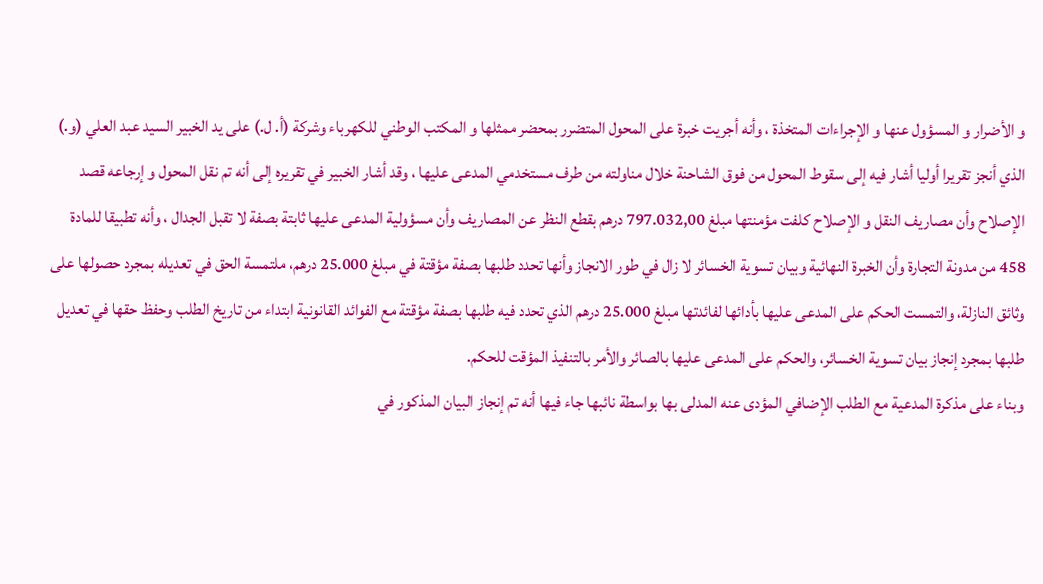و الأضرار و المسؤول عنها و الإجراءات المتخذة ، وأنه أجريت خبرة على المحول المتضرر بمحضر ممثلها و المكتب الوطني للكهرباء وشركة (أ. ل.) على يد الخبير السيد عبد العلي (و.) الذي أنجز تقريرا أوليا أشار فيه إلى سقوط المحول من فوق الشاحنة خلال مناولته من طرف مستخدمي المدعى عليها ، وقد أشار الخبير في تقريره إلى أنه تم نقل المحول و إرجاعه قصد الإصلاح وأن مصاريف النقل و الإصلاح كلفت مؤمنتها مبلغ 797.032,00 درهم بقطع النظر عن المصاريف وأن مسؤولية المدعى عليها ثابتة بصفة لا تقبل الجدال ، وأنه تطبيقا للمادة 458 من مدونة التجارة وأن الخبرة النهائية وبيان تسوية الخسائر لا زال في طور الانجاز وأنها تحدد طلبها بصفة مؤقتة في مبلغ 25.000 درهم، ملتمسة الحق في تعديله بمجرد حصولها على وثائق النازلة، والتمست الحكم على المدعى عليها بأدائها لفائدتها مبلغ 25.000 درهم الذي تحدد فيه طلبها بصفة مؤقتة مع الفوائد القانونية ابتداء من تاريخ الطلب وحفظ حقها في تعديل طلبها بمجرد إنجاز بيان تسوية الخسائر، والحكم على المدعى عليها بالصائر والأمر بالتنفيذ المؤقت للحكم.
وبناء على مذكرة المدعية مع الطلب الإضافي المؤدى عنه المدلى بها بواسطة نائبها جاء فيها أنه تم إنجاز البيان المذكور في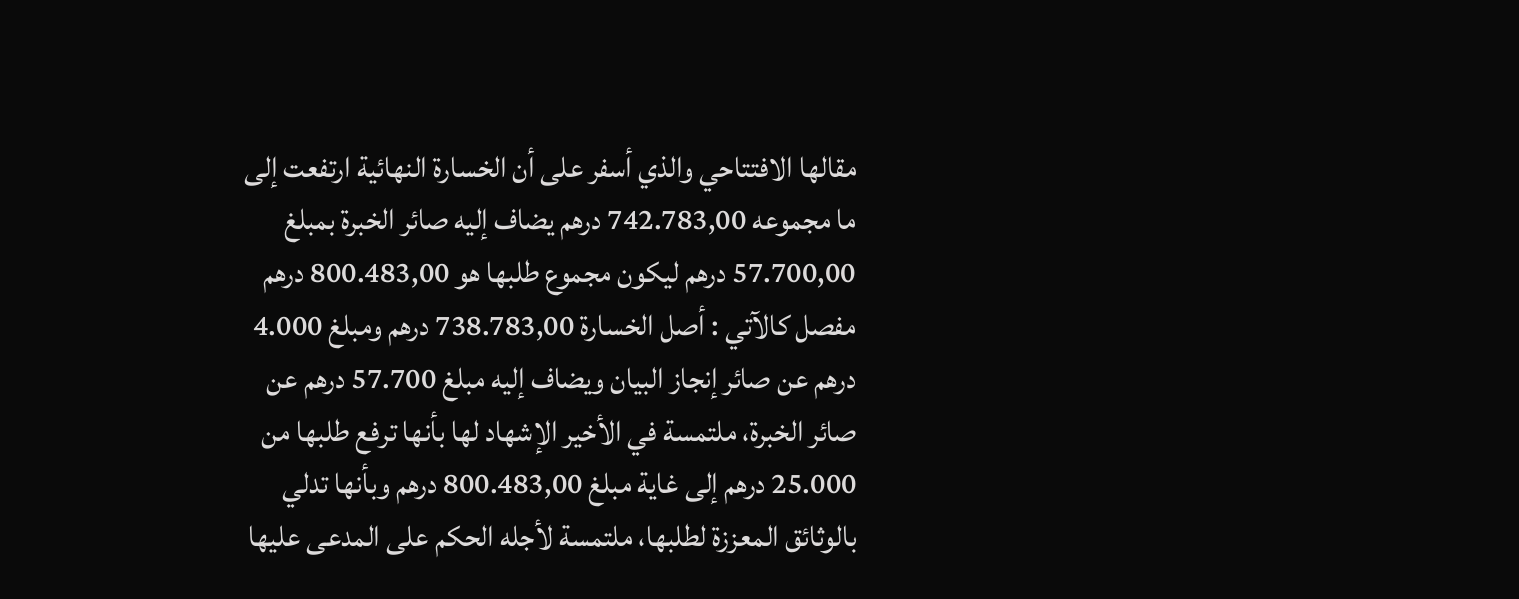مقالها الافتتاحي والذي أسفر على أن الخسارة النهائية ارتفعت إلى ما مجموعه 742.783,00 درهم يضاف إليه صائر الخبرة بمبلغ 57.700,00 درهم ليكون مجموع طلبها هو 800.483,00 درهم مفصل كالآتي : أصل الخسارة 738.783,00 درهم ومبلغ 4.000 درهم عن صائر إنجاز البيان ويضاف إليه مبلغ 57.700 درهم عن صائر الخبرة، ملتمسة في الأخير الإشهاد لها بأنها ترفع طلبها من 25.000 درهم إلى غاية مبلغ 800.483,00 درهم وبأنها تدلي بالوثائق المعززة لطلبها، ملتمسة لأجله الحكم على المدعى عليها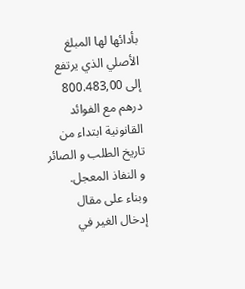بأدائها لها المبلغ الأصلي الذي يرتفع إلى 800.483,00 درهم مع الفوائد القانونية ابتداء من تاريخ الطلب و الصائر و النفاذ المعجل.
وبناء على مقال إدخال الغير في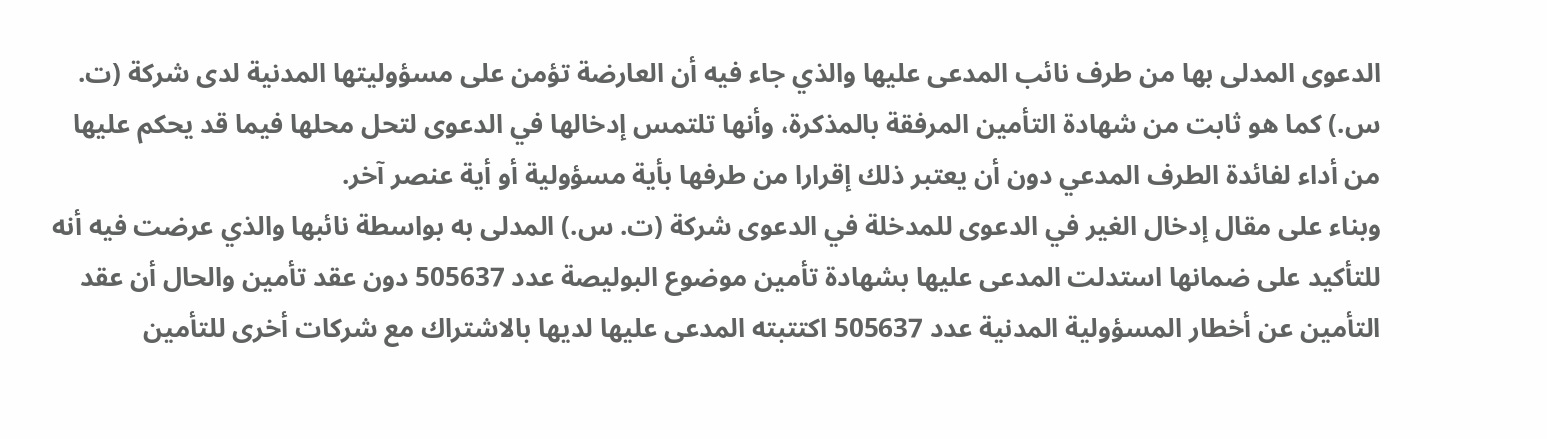الدعوى المدلى بها من طرف نائب المدعى عليها والذي جاء فيه أن العارضة تؤمن على مسؤوليتها المدنية لدى شركة (ت. س.) كما هو ثابت من شهادة التأمين المرفقة بالمذكرة، وأنها تلتمس إدخالها في الدعوى لتحل محلها فيما قد يحكم عليها من أداء لفائدة الطرف المدعي دون أن يعتبر ذلك إقرارا من طرفها بأية مسؤولية أو أية عنصر آخر.
وبناء على مقال إدخال الغير في الدعوى للمدخلة في الدعوى شركة (ت. س.) المدلى به بواسطة نائبها والذي عرضت فيه أنه للتأكيد على ضمانها استدلت المدعى عليها بشهادة تأمين موضوع البوليصة عدد 505637 دون عقد تأمين والحال أن عقد التأمين عن أخطار المسؤولية المدنية عدد 505637 اكتتبته المدعى عليها لديها بالاشتراك مع شركات أخرى للتأمين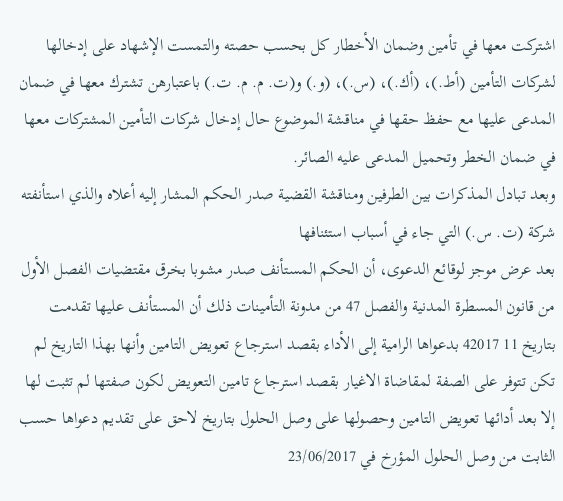اشتركت معها في تأمين وضمان الأخطار كل بحسب حصته والتمست الإشهاد على إدخالها لشركات التأمين (أط.)، (أك.)، (س.)، (و.) و(ت. م. م. ت.) باعتبارهن تشترك معها في ضمان المدعى عليها مع حفظ حقها في مناقشة الموضوع حال إدخال شركات التأمين المشتركات معها في ضمان الخطر وتحميل المدعى عليه الصائر.
وبعد تبادل المذكرات بين الطرفين ومناقشة القضية صدر الحكم المشار إليه أعلاه والذي استأنفته شركة (ت. س.) التي جاء في أسباب استئنافها
بعد عرض موجز لوقائع الدعوى، أن الحكم المستأنف صدر مشوبا بخرق مقتضيات الفصل الأول من قانون المسطرة المدنية والفصل 47 من مدونة التأمينات ذلك أن المستأنف عليها تقدمت بتاريخ 11 42017 بدعواها الرامية إلى الأداء بقصد استرجاع تعويض التامين وأنها بهذا التاريخ لم تكن تتوفر على الصفة لمقاضاة الاغيار بقصد استرجاع تامين التعويض لكون صفتها لم تثبت لها إلا بعد أدائها تعويض التامين وحصولها على وصل الحلول بتاريخ لاحق على تقديم دعواها حسب الثابت من وصل الحلول المؤرخ في 23/06/2017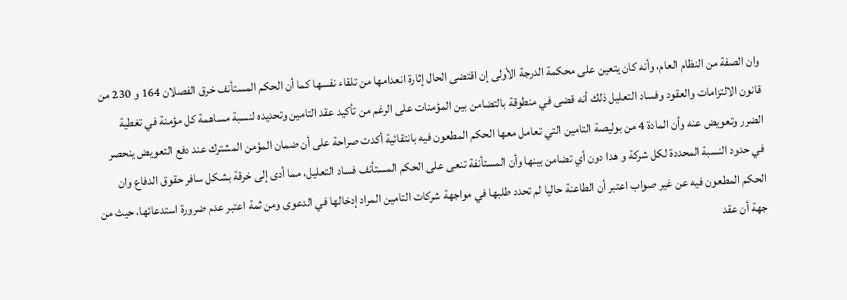وان الصفة من النظام العام، وأنه كان يتعين على محكمة الدرجة الأولى إن اقتضى الحال إثارة انعدامها من تلقاء نفسها كما أن الحكم المستأنف خرق الفصلان 164 و 230 من قانون الالتزامات والعقود وفساد التعليل ذلك أنه قضى في منطوقة بالتضامن بين المؤمنات على الرغم من تأكيد عقد التامين وتحديده لنسبة مساهمة كل مؤمنة في تغطية الضرر وتعويض عنه وأن المادة 4 من بوليصة التامين التي تعامل معها الحكم المطعون فيه بانتقائية أكدت صراحة على أن ضمان المؤمن المشترك عند دفع التعويض ينحصر في حدود النسبة المحددة لكل شركة و هدا دون أي تضامن بينها وأن المستأنفة تنعى على الحكم المستأنف فساد التعليل، مما أدى إلى خرقة بشكل سافر حقوق الدفاع وان الحكم المطعون فيه عن غير صواب اعتبر أن الطاعنة حاليا لم تحدد طلبها في مواجهة شركات التامين المراد إدخالها في الدعوى ومن ثمة اعتبر عدم ضرورة استدعائها، حيث من جهة أن عقد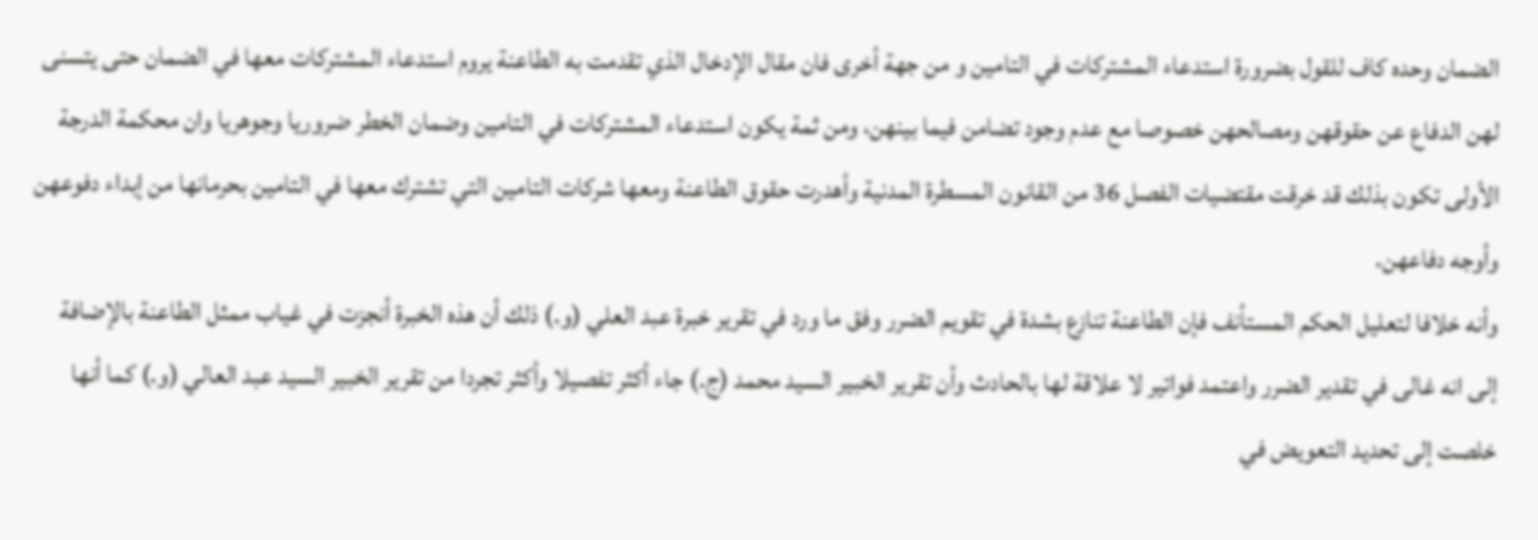الضمان وحده كاف للقول بضرورة استدعاء المشتركات في التامين و من جهة أخرى فان مقال الإدخال الذي تقدمت به الطاعنة يروم استدعاء المشتركات معها في الضمان حتى يتسنى لهن الدفاع عن حقوقهن ومصالحهن خصوصا مع عدم وجود تضامن فيما بينهن، ومن ثمة يكون استدعاء المشتركات في التامين وضمان الخطر ضروريا وجوهريا وان محكمة الدرجة الأولى تكون بذلك قد خرقت مقتضيات الفصل 36 من القانون المسطرة المدنية وأهدرت حقوق الطاعنة ومعها شركات التامين التي تشترك معها في التامين بحرمانها من إبداء دفوعهن وأوجه دفاعهن.
وأنه خلافا لتعليل الحكم المستأنف فإن الطاعنة تنازع بشدة في تقويم الضرر وفق ما ورد في تقرير خبرة عبد العلي (و.) ذلك أن هذه الخبرة أنجزت في غياب ممثل الطاعنة بالإضافة إلى انه غالى في تقدير الضرر واعتمد فواتير لا علاقة لها بالحادث وأن تقرير الخبير السيد محمد (ج.) جاء أكثر تفصيلا وأكثر تجردا من تقرير الخبير السيد عبد العالي (و.) كما أنها خلصت إلى تحديد التعويض في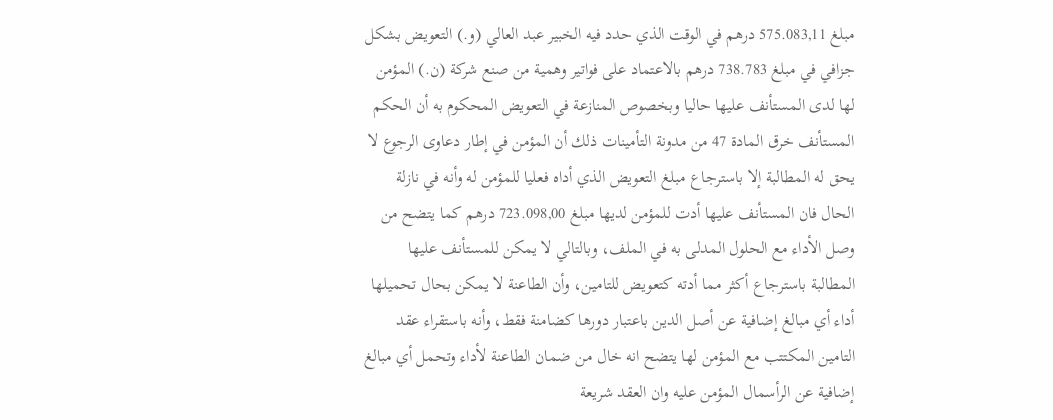مبلغ 575.083,11 درهم في الوقت الذي حدد فيه الخبير عبد العالي (و.) التعويض بشكل جزافي في مبلغ 738.783 درهم بالاعتماد على فواتير وهمية من صنع شركة (ن.) المؤمن لها لدى المستأنف عليها حاليا وبخصوص المنازعة في التعويض المحكوم به أن الحكم المستأنف خرق المادة 47 من مدونة التأمينات ذلك أن المؤمن في إطار دعاوى الرجوع لا يحق له المطالبة إلا باسترجاع مبلغ التعويض الذي أداه فعليا للمؤمن له وأنه في نازلة الحال فان المستأنف عليها أدت للمؤمن لديها مبلغ 723.098,00 درهم كما يتضح من وصل الأداء مع الحلول المدلى به في الملف، وبالتالي لا يمكن للمستأنف عليها المطالبة باسترجاع أكثر مما أدته كتعويض للتامين، وأن الطاعنة لا يمكن بحال تحميلها أداء أي مبالغ إضافية عن أصل الدين باعتبار دورها كضامنة فقط، وأنه باستقراء عقد التامين المكتتب مع المؤمن لها يتضح انه خال من ضمان الطاعنة لأداء وتحمل أي مبالغ إضافية عن الرأسمال المؤمن عليه وان العقد شريعة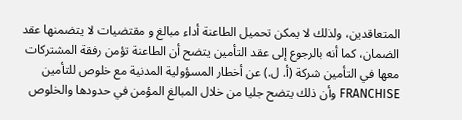المتعاقدين، ولذلك لا يمكن تحميل الطاعنة أداء مبالغ و مقتضيات لا يتضمنها عقد الضمان، كما أنه بالرجوع إلى عقد التأمين يتضح أن الطاعنة تؤمن رفقة المشتركات معها في التأمين شركة (أ. ل.) عن أخطار المسؤولية المدنية مع خلوص للتأمين FRANCHISE وأن ذلك يتضح جليا من خلال المبالغ المؤمن في حدودها والخلوص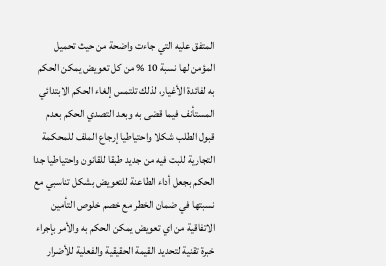المتفق عليه التي جاءت واضحة من حيث تحميل المؤمن لها نسبة 10 % من كل تعويض يمكن الحكم به لفائدة الأغيار، لذلك تلتمس إلغاء الحكم الابتدائي المستأنف فيما قضى به وبعد التصدي الحكم بعدم قبول الطلب شكلا واحتياطيا إرجاع الملف للمحكمة التجارية للبت فيه من جديد طبقا للقانون واحتياطيا جدا الحكم بجعل أداء الطاعنة للتعويض بشكل تناسبي مع نسبتها في ضمان الخطر مع خصم خلوص التأمين الاتفاقية من اي تعويض يمكن الحكم به والأمر بإجراء خبرة تقنية لتحديد القيمة الحقيقية والفعلية للأضرار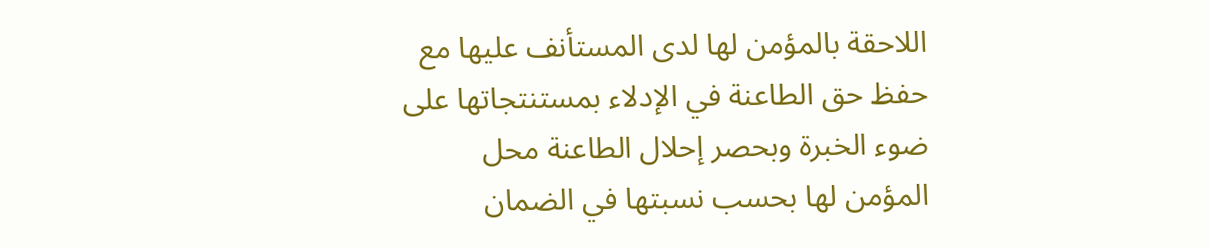اللاحقة بالمؤمن لها لدى المستأنف عليها مع حفظ حق الطاعنة في الإدلاء بمستنتجاتها على ضوء الخبرة وبحصر إحلال الطاعنة محل المؤمن لها بحسب نسبتها في الضمان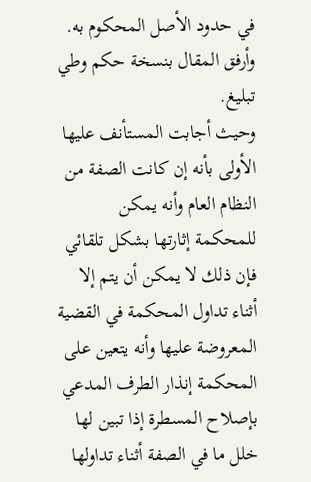في حدود الأصل المحكوم به. وأرفق المقال بنسخة حكم وطي تبليغ.
وحيث أجابت المستأنف عليها الأولى بأنه إن كانت الصفة من النظام العام وأنه يمكن للمحكمة إثارتها بشكل تلقائي فإن ذلك لا يمكن أن يتم إلا أثناء تداول المحكمة في القضية المعروضة عليها وأنه يتعين على المحكمة إنذار الطرف المدعي بإصلاح المسطرة إذا تبين لها خلل ما في الصفة أثناء تداولها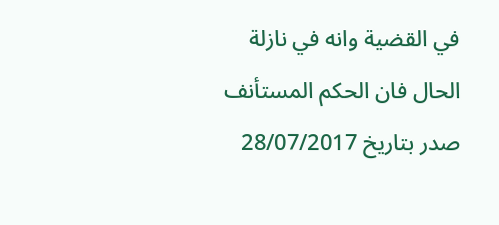في القضية وانه في نازلة الحال فان الحكم المستأنف صدر بتاريخ 28/07/2017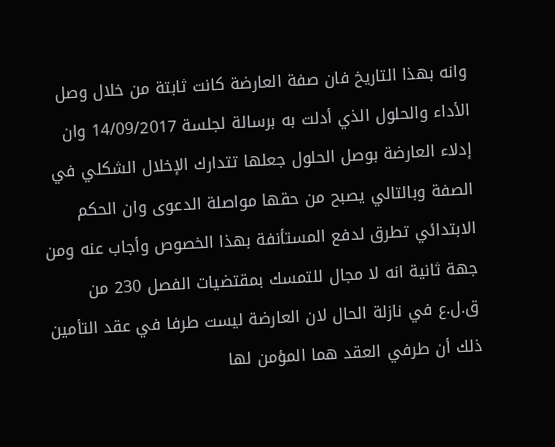وانه بهذا التاريخ فان صفة العارضة كانت ثابتة من خلال وصل الأداء والحلول الذي أدلت به برسالة لجلسة 14/09/2017 وان إدلاء العارضة بوصل الحلول جعلها تتدارك الإخلال الشكلي في الصفة وبالتالي يصبح من حقها مواصلة الدعوى وان الحكم الابتدائي تطرق لدفع المستأنفة بهذا الخصوص وأجاب عنه ومن جهة ثانية انه لا مجال للتمسك بمقتضيات الفصل 230 من ق.ل.ع في نازلة الحال لان العارضة ليست طرفا في عقد التأمين ذلك أن طرفي العقد هما المؤمن لها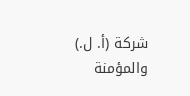شركة (أ. ل.) والمؤمنة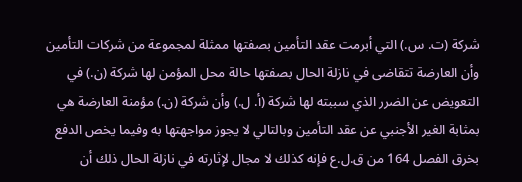شركة (ت. س.) التي أبرمت عقد التأمين بصفتها ممثلة لمجموعة من شركات التأمين وأن العارضة تتقاضى في نازلة الحال بصفتها حالة محل المؤمن لها شركة (ن.) في التعويض عن الضرر الذي سببته لها شركة (أ. ل.) وأن شركة (ن.) مؤمنة العارضة هي بمثابة الغير الأجنبي عن عقد التأمين وبالتالي لا يجوز مواجهتها به وفيما يخص الدفع بخرق الفصل 164 من ق.ل.ع فإنه كذلك لا مجال لإثارته في نازلة الحال ذلك أن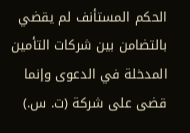الحكم المستأنف لم يقضي بالتضامن بين شركات التأمين المدخلة في الدعوى وإنما قضى على شركة (ت. س.)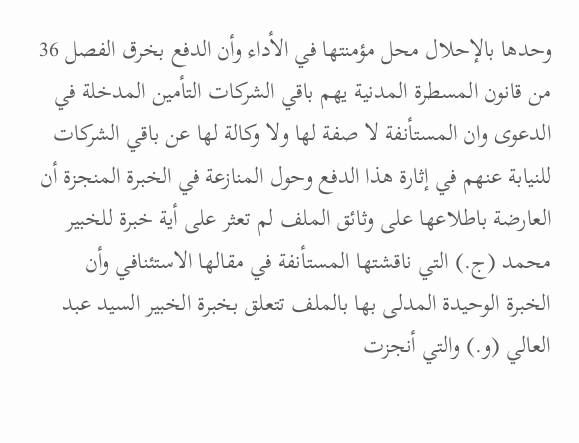وحدها بالإحلال محل مؤمنتها في الأداء وأن الدفع بخرق الفصل 36 من قانون المسطرة المدنية يهم باقي الشركات التأمين المدخلة في الدعوى وان المستأنفة لا صفة لها ولا وكالة لها عن باقي الشركات للنيابة عنهم في إثارة هذا الدفع وحول المنازعة في الخبرة المنجزة أن العارضة باطلاعها على وثائق الملف لم تعثر على أية خبرة للخبير محمد (ج.) التي ناقشتها المستأنفة في مقالها الاستئنافي وأن الخبرة الوحيدة المدلى بها بالملف تتعلق بخبرة الخبير السيد عبد العالي (و.) والتي أنجزت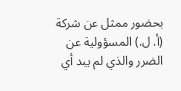بحضور ممثل عن شركة (أ. ل.) المسؤولية عن الضرر والذي لم يبد أي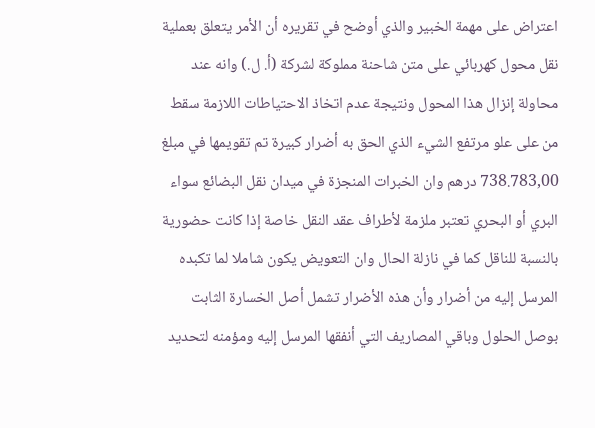اعتراض على مهمة الخبير والذي أوضح في تقريره أن الأمر يتعلق بعملية نقل محول كهربائي على متن شاحنة مملوكة لشركة (أ. ل.) وانه عند محاولة إنزال هذا المحول ونتيجة عدم اتخاذ الاحتياطات اللازمة سقط من على علو مرتفع الشيء الذي الحق به أضرار كبيرة تم تقويمها في مبلغ 738.783,00 درهم وان الخبرات المنجزة في ميدان نقل البضائع سواء البري أو البحري تعتبر ملزمة لأطراف عقد النقل خاصة إذا كانت حضورية بالنسبة للناقل كما في نازلة الحال وان التعويض يكون شاملا لما تكبده المرسل إليه من أضرار وأن هذه الأضرار تشمل أصل الخسارة الثابت بوصل الحلول وباقي المصاريف التي أنفقها المرسل إليه ومؤمنه لتحديد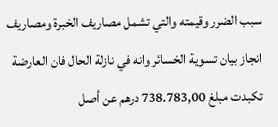سبب الضرر وقيمته والتي تشمل مصاريف الخبرة ومصاريف انجاز بيان تسوية الخسائر وانه في نازلة الحال فان العارضة تكبدت مبلغ 738.783,00 درهم عن أصل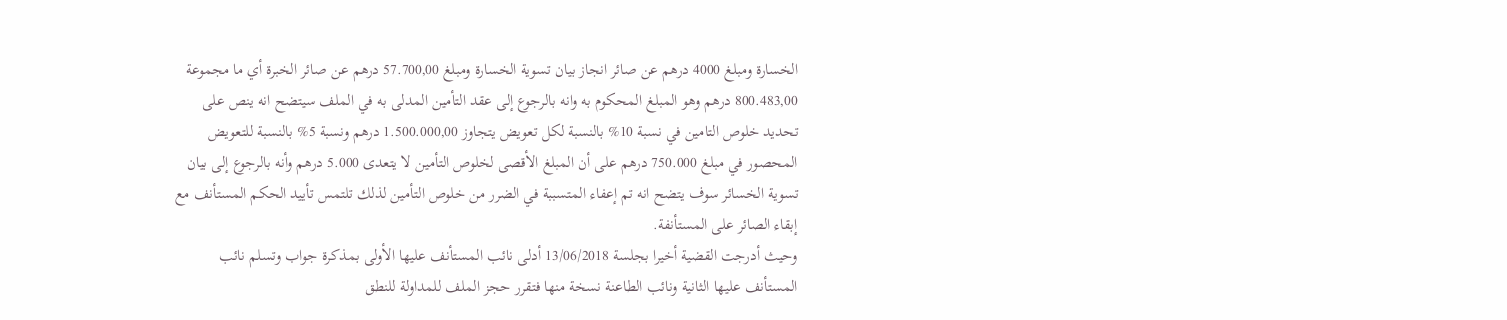الخسارة ومبلغ 4000 درهم عن صائر انجاز بيان تسوية الخسارة ومبلغ 57.700,00 درهم عن صائر الخبرة أي ما مجموعة 800.483,00 درهم وهو المبلغ المحكوم به وانه بالرجوع إلى عقد التأمين المدلى به في الملف سيتضح انه ينص على تحديد خلوص التامين في نسبة 10% بالنسبة لكل تعويض يتجاوز 1.500.000,00 درهم ونسبة 5% بالنسبة للتعويض المحصور في مبلغ 750.000 درهم على أن المبلغ الأقصى لخلوص التأمين لا يتعدى 5.000 درهم وأنه بالرجوع إلى بيان تسوية الخسائر سوف يتضح انه تم إعفاء المتسببة في الضرر من خلوص التأمين لذلك تلتمس تأييد الحكم المستأنف مع إبقاء الصائر على المستأنفة.
وحيث أدرجت القضية أخيرا بجلسة 13/06/2018 أدلى نائب المستأنف عليها الأولى بمذكرة جواب وتسلم نائب المستأنف عليها الثانية ونائب الطاعنة نسخة منها فتقرر حجز الملف للمداولة للنطق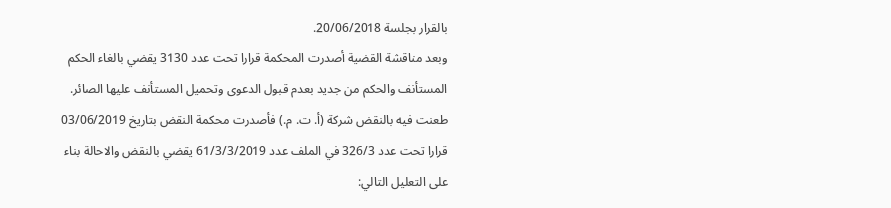بالقرار بجلسة 20/06/2018.
وبعد مناقشة القضية أصدرت المحكمة قرارا تحت عدد 3130 يقضي بالغاء الحكم المستأنف والحكم من جديد بعدم قبول الدعوى وتحميل المستأنف عليها الصائر.
طعنت فيه بالنقض شركة (أ. ت. م.) فأصدرت محكمة النقض بتاريخ 03/06/2019 قرارا تحت عدد 326/3 في الملف عدد 61/3/3/2019 يقضي بالنقض والاحالة بناء على التعليل التالي: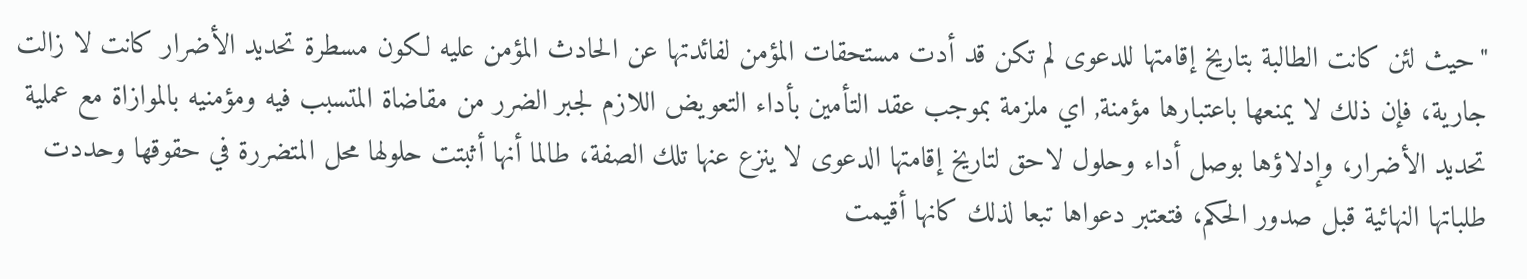"حيث لئن كانت الطالبة بتاريخ إقامتها للدعوى لم تكن قد أدت مستحقات المؤمن لفائدتها عن الحادث المؤمن عليه لكون مسطرة تحديد الأضرار كانت لا زالت جارية، فإن ذلك لا يمنعها باعتبارها مؤمنة, اي ملزمة بموجب عقد التأمين بأداء التعويض اللازم لجبر الضرر من مقاضاة المتسبب فيه ومؤمنيه بالموازاة مع عملية تحديد الأضرار، وإدلاؤها بوصل أداء وحلول لاحق لتاريخ إقامتها الدعوى لا ينزع عنها تلك الصفة، طالما أنها أثبتت حلولها محل المتضررة في حقوقها وحددت طلباتها النهائية قبل صدور الحكم، فتعتبر دعواها تبعا لذلك كانها أقيمت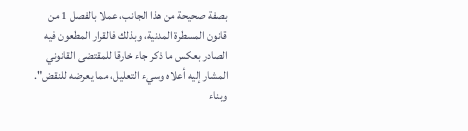بصفة صحيحة من هذا الجانب، عملا بالفصل 1 من قانون المسطرة المدنية، وبذلك فالقرار المطعون فيه الصادر بعكس ما ذكر جاء خارقا للمقتضى القانوني المشار إليه أعلاه وسيء التعليل، مما يعرضه للنقض".
وبناء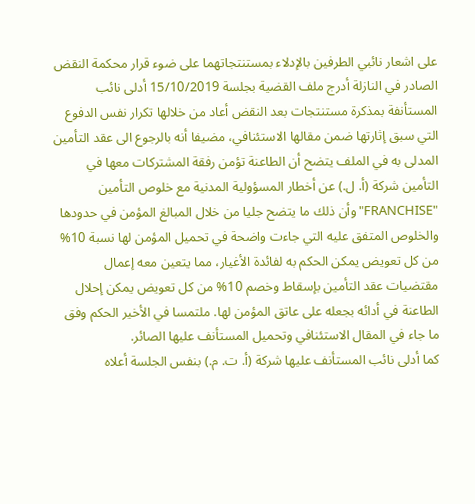على اشعار نائبي الطرفين بالإدلاء بمستنتجاتهما على ضوء قرار محكمة النقض الصادر في النازلة أدرج ملف القضية بجلسة 15/10/2019 أدلى نائب المستأنفة بمذكرة مستنتجات بعد النقض أعاد من خلالها تكرار نفس الدفوع التي سبق إثارتها ضمن مقالها الاستئنافي، مضيفا أنه بالرجوع الى عقد التأمين المدلى به في الملف يتضح أن الطاعنة تؤمن رفقة المشتركات معها في التأمين شركة (أ. ل.) عن أخطار المسؤولية المدنية مع خلوص التأمين "FRANCHISE" وأن ذلك ما يتضح جليا من خلال المبالغ المؤمن في حدودها والخلوص المتفق عليه التي جاءت واضحة في تحميل المؤمن لها نسبة 10% من كل تعويض يمكن الحكم به لفائدة الأغيار، مما يتعين معه إعمال مقتضيات عقد التأمين بإسقاط وخصم 10% من كل تعويض يمكن إحلال الطاعنة في أدائه بجعله على عاتق المؤمن لها. ملتمسا في الأخير الحكم وفق ما جاء في المقال الاستئنافي وتحميل المستأنف عليها الصائر.
كما أدلى نائب المستأنف عليها شركة (أ. ت. م.) بنفس الجلسة أعلاه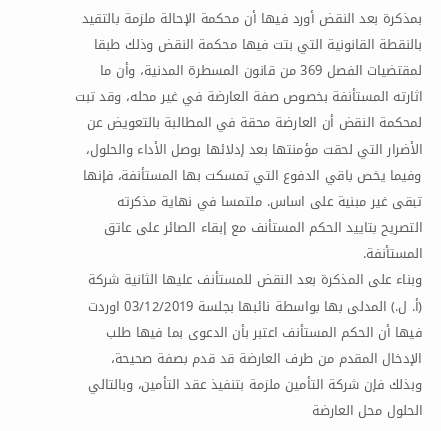بمذكرة بعد النقض أورد فيها أن محكمة الإحالة ملزمة بالتقيد بالنقطة القانونية التي بتت فيها محكمة النقض وذلك طبقا لمقتضيات الفصل 369 من قانون المسطرة المدنية، وأن ما اثارته المستأنفة بخصوص صفة العارضة في غير محله، وقد تبت لمحكمة النقض أن العارضة محقة في المطالبة بالتعويض عن الأضرار التي لحقت مؤمنتها بعد إدلائها بوصل الأداء والحلول، وفيما يخص باقي الدفوع التي تمسكت بها المستأنفة، فإنها تبقى غير مبنية على اساس. ملتمسا في نهاية مذكرته التصريح بتاييد الحكم المستأنف مع إبقاء الصائر على عاتق المستأنفة.
وبناء على المذكرة بعد النقض للمستأنف عليها الثانية شركة (أ. ل.) المدلى بها بواسطة نائبها بجلسة 03/12/2019 اوردت فيها أن الحكم المستأنف اعتبر بأن الدعوى بما فيها طلب الإدخال المقدم من طرف العارضة قد قدم بصفة صحيحة، وبذلك فإن شركة التأمين ملزمة بتنفيذ عقد التأمين، وبالتالي الحلول محل العارضة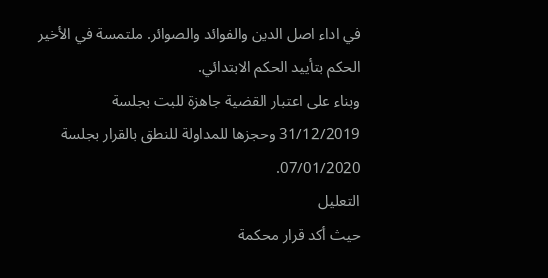في اداء اصل الدين والفوائد والصوائر. ملتمسة في الأخير الحكم بتأييد الحكم الابتدائي.
وبناء على اعتبار القضية جاهزة للبت بجلسة 31/12/2019 وحجزها للمداولة للنطق بالقرار بجلسة 07/01/2020.
التعليل
حيث أكد قرار محكمة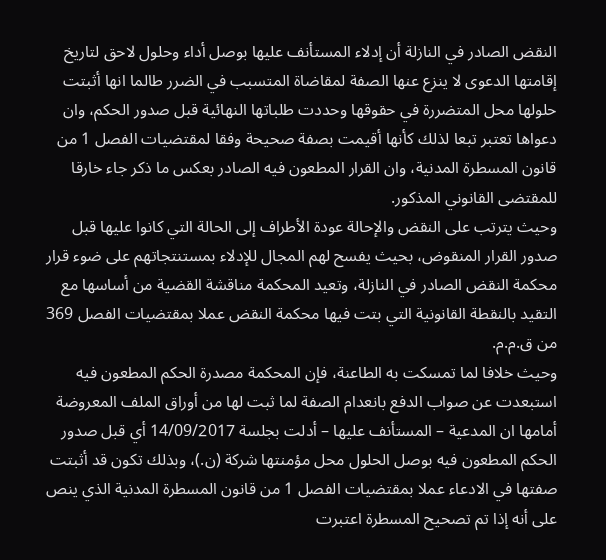النقض الصادر في النازلة أن إدلاء المستأنف عليها بوصل أداء وحلول لاحق لتاريخ إقامتها الدعوى لا ينزع عنها الصفة لمقاضاة المتسبب في الضرر طالما انها أثبتت حلولها محل المتضررة في حقوقها وحددت طلباتها النهائية قبل صدور الحكم، وان دعواها تعتبر تبعا لذلك كأنها أقيمت بصفة صحيحة وفقا لمقتضيات الفصل 1 من قانون المسطرة المدنية، وان القرار المطعون فيه الصادر بعكس ما ذكر جاء خارقا للمقتضى القانوني المذكور.
وحيث يترتب على النقض والإحالة عودة الأطراف إلى الحالة التي كانوا عليها قبل صدور القرار المنقوض، بحيث يفسح لهم المجال للإدلاء بمستنتجاتهم على ضوء قرار محكمة النقض الصادر في النازلة، وتعيد المحكمة مناقشة القضية من أساسها مع التقيد بالنقطة القانونية التي بتت فيها محكمة النقض عملا بمقتضيات الفصل 369 من ق.م.م.
وحيث خلافا لما تمسكت به الطاعنة، فإن المحكمة مصدرة الحكم المطعون فيه استبعدت عن صواب الدفع بانعدام الصفة لما ثبت لها من أوراق الملف المعروضة أمامها ان المدعية – المستأنف عليها – أدلت بجلسة 14/09/2017 أي قبل صدور الحكم المطعون فيه بوصل الحلول محل مؤمنتها شركة (ن.)، وبذلك تكون قد أثبتت صفتها في الادعاء عملا بمقتضيات الفصل 1 من قانون المسطرة المدنية الذي ينص على أنه إذا تم تصحيح المسطرة اعتبرت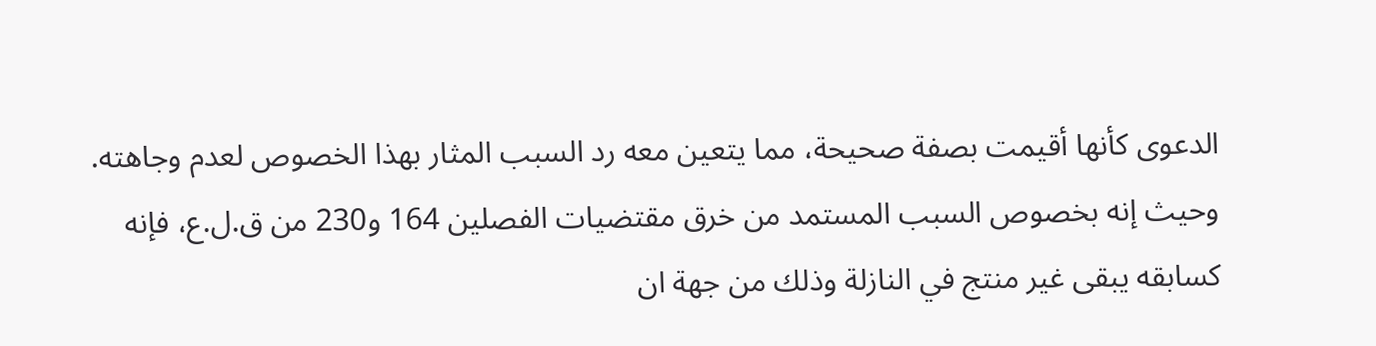الدعوى كأنها أقيمت بصفة صحيحة، مما يتعين معه رد السبب المثار بهذا الخصوص لعدم وجاهته.
وحيث إنه بخصوص السبب المستمد من خرق مقتضيات الفصلين 164 و230 من ق.ل.ع، فإنه كسابقه يبقى غير منتج في النازلة وذلك من جهة ان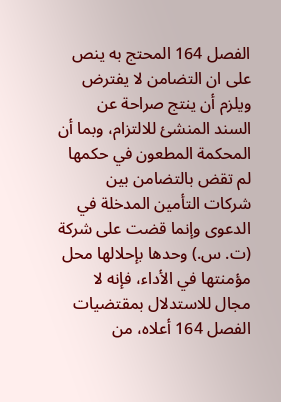الفصل 164 المحتج به ينص على ان التضامن لا يفترض ويلزم أن ينتج صراحة عن السند المنشئ للالتزام، وبما أن المحكمة المطعون في حكمها لم تقض بالتضامن بين شركات التأمين المدخلة في الدعوى وإنما قضت على شركة (ت. س.) وحدها بإحلالها محل مؤمنتها في الأداء، فإنه لا مجال للاستدلال بمقتضيات الفصل 164 أعلاه، من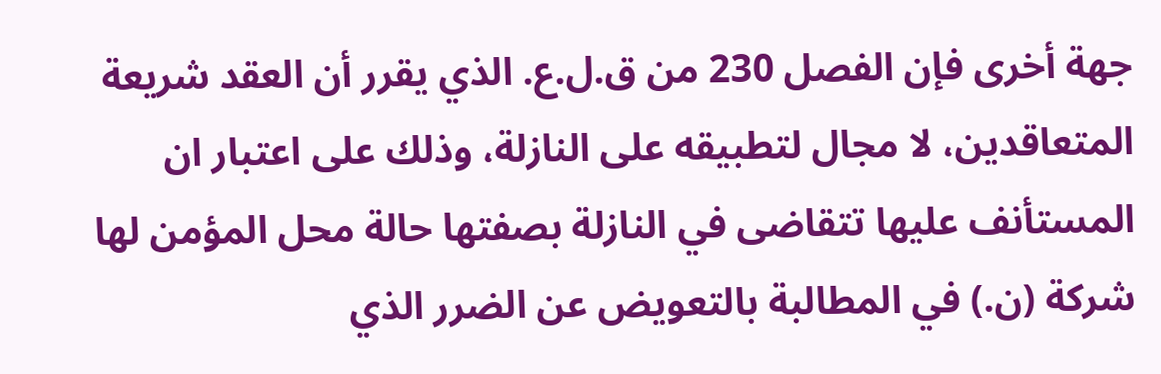جهة أخرى فإن الفصل 230 من ق.ل.ع. الذي يقرر أن العقد شريعة المتعاقدين، لا مجال لتطبيقه على النازلة، وذلك على اعتبار ان المستأنف عليها تتقاضى في النازلة بصفتها حالة محل المؤمن لها شركة (ن.) في المطالبة بالتعويض عن الضرر الذي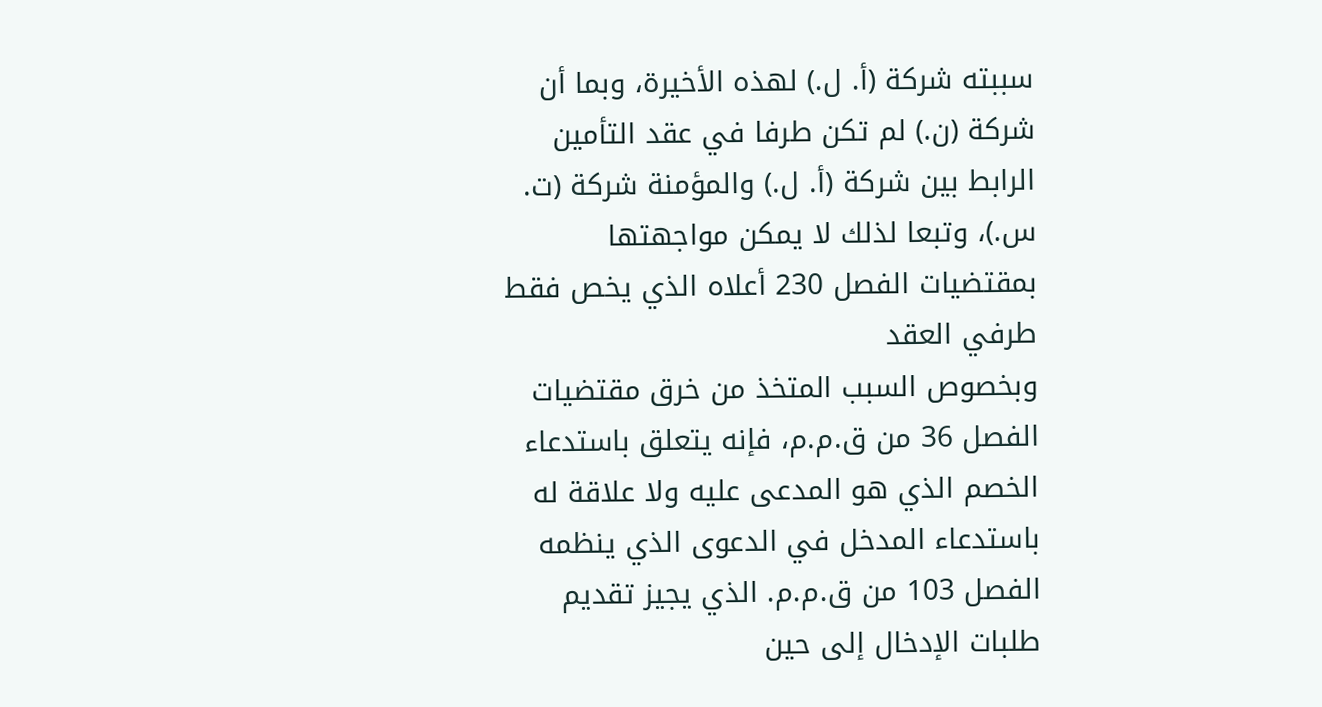سببته شركة (أ. ل.) لهذه الأخيرة، وبما أن شركة (ن.) لم تكن طرفا في عقد التأمين الرابط بين شركة (أ. ل.) والمؤمنة شركة (ت. س.)، وتبعا لذلك لا يمكن مواجهتها بمقتضيات الفصل 230 أعلاه الذي يخص فقط طرفي العقد
وبخصوص السبب المتخذ من خرق مقتضيات الفصل 36 من ق.م.م، فإنه يتعلق باستدعاء الخصم الذي هو المدعى عليه ولا علاقة له باستدعاء المدخل في الدعوى الذي ينظمه الفصل 103 من ق.م.م. الذي يجيز تقديم طلبات الإدخال إلى حين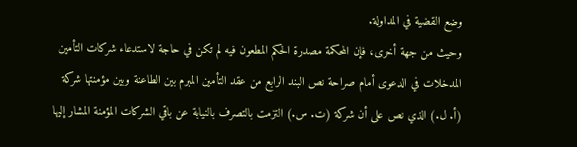وضع القضية في المداولة.
وحيث من جهة أخرى، فإن المحكمة مصدرة الحكم المطعون فيه لم تكن في حاجة لاستدعاء شركات التأمين المدخلات في الدعوى أمام صراحة نص البند الرابع من عقد التأمين المبرم بين الطاعنة وبين مؤمنتها شركة (أ. ل.) الذي نص على أن شركة (ت. س.) التزمت بالتصرف بالنيابة عن باقي الشركات المؤمنة المشار إليها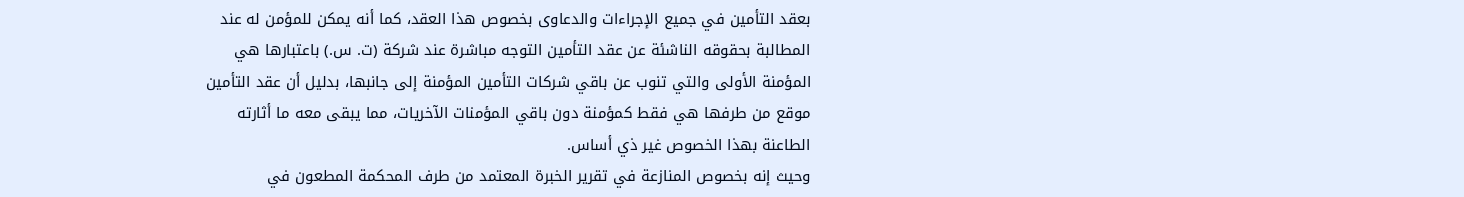بعقد التأمين في جميع الإجراءات والدعاوى بخصوص هذا العقد، كما أنه يمكن للمؤمن له عند المطالبة بحقوقه الناشئة عن عقد التأمين التوجه مباشرة عند شركة (ت. س.) باعتبارها هي المؤمنة الأولى والتي تنوب عن باقي شركات التأمين المؤمنة إلى جانبها، بدليل أن عقد التأمين موقع من طرفها هي فقط كمؤمنة دون باقي المؤمنات الآخريات، مما يبقى معه ما أثارته الطاعنة بهذا الخصوص غير ذي أساس.
وحيث إنه بخصوص المنازعة في تقرير الخبرة المعتمد من طرف المحكمة المطعون في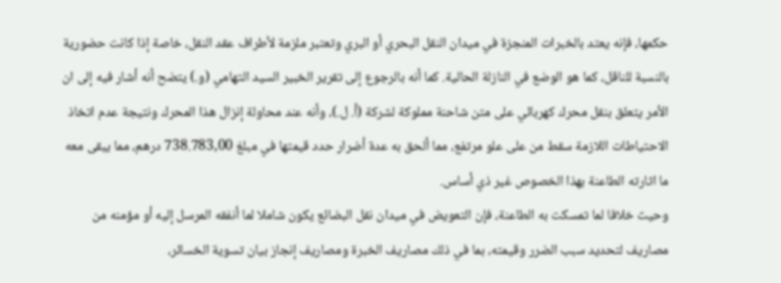حكمها، فإنه يعتد بالخبرات المنجزة في ميدان النقل البحري أو البري وتعتبر ملزمة لأطراف عقد النقل، خاصة إذا كانت حضورية بالنسبة للناقل، كما هو الوضع في النازلة الحالية. كما أنه بالرجوع إلى تقرير الخبير السيد التهامي (و.) يتضح أنه أشار فيه إلى ان الأمر يتعلق بنقل محرك كهربائي على متن شاحنة مملوكة لشركة (أ. ل.)، وأنه عند محاولة إنزال هذا المحرك ونتيجة عدم اتخاذ الاحتياطات اللازمة سقط من على علو مرتفع، مما ألحق به عدة أضرار حدد قيمتها في مبلغ 738.783,00 درهم، مما يبقى معه ما اثارته الطاعنة بهذا الخصوص غير ذي أساس.
وحيث خلافا لما تمسكت به الطاعنة، فإن التعويض في ميدان نقل البضائع يكون شاملا لما أنفقه المرسل إليه أو مؤمنه من مصاريف لتحديد سبب الضرر وقيمته، بما في ذلك مصاريف الخبرة ومصاريف إنجاز بيان تسوية الخسائر،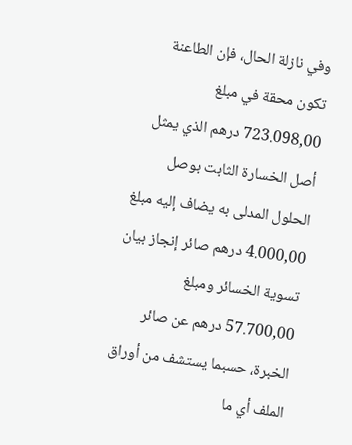وفي نازلة الحال، فإن الطاعنة تكون محقة في مبلغ 723.098,00 درهم الذي يمثل أصل الخسارة الثابت بوصل الحلول المدلى به يضاف إليه مبلغ 4.000,00 درهم صائر إنجاز بيان تسوية الخسائر ومبلغ 57.700,00 درهم عن صائر الخبرة، حسبما يستشف من أوراق الملف أي ما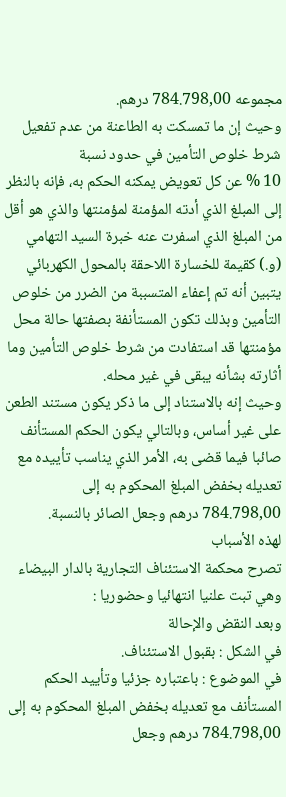مجموعه 784.798,00 درهم.
وحيث إن ما تمسكت به الطاعنة من عدم تفعيل شرط خلوص التأمين في حدود نسبة
10 % عن كل تعويض يمكنه الحكم به، فإنه بالنظر إلى المبلغ الذي أدته المؤمنة لمؤمنتها والذي هو أقل من المبلغ الذي اسفرت عنه خبرة السيد التهامي (و.) كقيمة للخسارة اللاحقة بالمحول الكهربائي يتبين أنه تم إعفاء المتسببة من الضرر من خلوص التأمين وبذلك تكون المستأنفة بصفتها حالة محل مؤمنتها قد استفادت من شرط خلوص التأمين وما أثارته بشأنه يبقى في غير محله.
وحيث إنه بالاستناد إلى ما ذكر يكون مستند الطعن على غير أساس، وبالتالي يكون الحكم المستأنف صائبا فيما قضى به، الأمر الذي يناسب تأييده مع تعديله بخفض المبلغ المحكوم به إلى 784.798,00 درهم وجعل الصائر بالنسبة.
لهذه الأسباب
تصرح محكمة الاستئناف التجارية بالدار البيضاء وهي تبت علنيا انتهائيا وحضوريا :
وبعد النقض والإحالة
في الشكل : بقبول الاستئناف.
في الموضوع : باعتباره جزئيا وتأييد الحكم المستأنف مع تعديله بخفض المبلغ المحكوم به إلى 784.798,00 درهم وجعل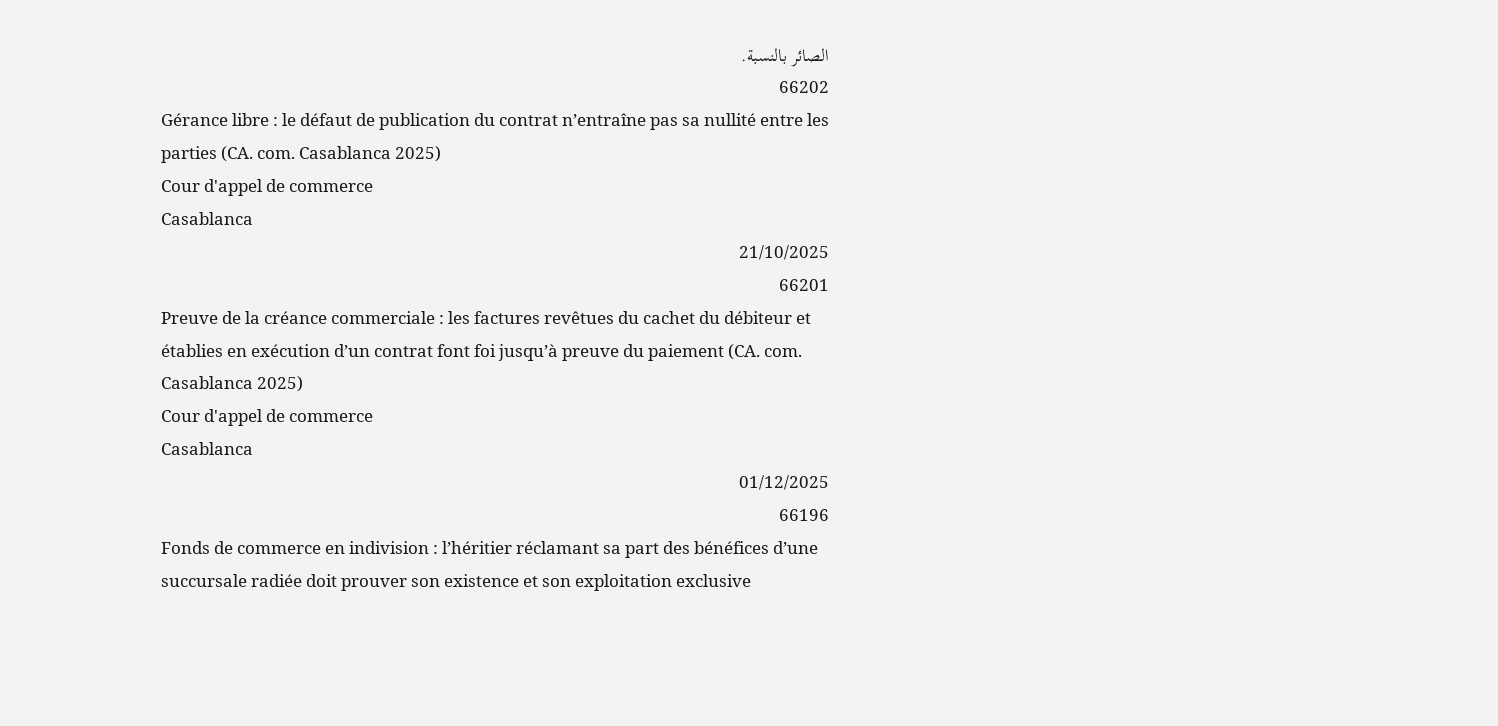الصائر بالنسبة.
66202
Gérance libre : le défaut de publication du contrat n’entraîne pas sa nullité entre les parties (CA. com. Casablanca 2025)
Cour d'appel de commerce
Casablanca
21/10/2025
66201
Preuve de la créance commerciale : les factures revêtues du cachet du débiteur et établies en exécution d’un contrat font foi jusqu’à preuve du paiement (CA. com. Casablanca 2025)
Cour d'appel de commerce
Casablanca
01/12/2025
66196
Fonds de commerce en indivision : l’héritier réclamant sa part des bénéfices d’une succursale radiée doit prouver son existence et son exploitation exclusive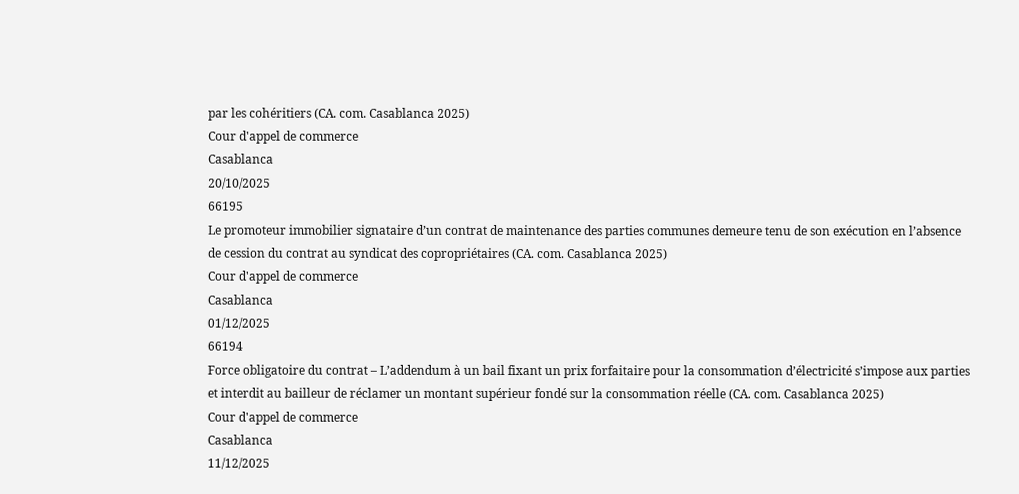par les cohéritiers (CA. com. Casablanca 2025)
Cour d'appel de commerce
Casablanca
20/10/2025
66195
Le promoteur immobilier signataire d’un contrat de maintenance des parties communes demeure tenu de son exécution en l’absence de cession du contrat au syndicat des copropriétaires (CA. com. Casablanca 2025)
Cour d'appel de commerce
Casablanca
01/12/2025
66194
Force obligatoire du contrat – L’addendum à un bail fixant un prix forfaitaire pour la consommation d’électricité s’impose aux parties et interdit au bailleur de réclamer un montant supérieur fondé sur la consommation réelle (CA. com. Casablanca 2025)
Cour d'appel de commerce
Casablanca
11/12/2025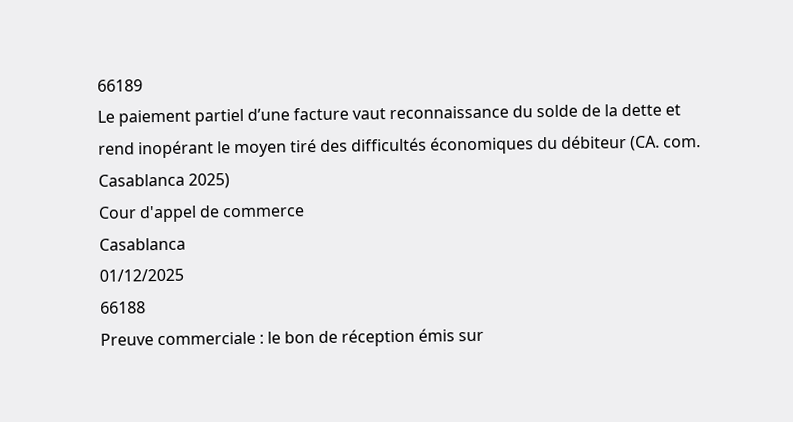66189
Le paiement partiel d’une facture vaut reconnaissance du solde de la dette et rend inopérant le moyen tiré des difficultés économiques du débiteur (CA. com. Casablanca 2025)
Cour d'appel de commerce
Casablanca
01/12/2025
66188
Preuve commerciale : le bon de réception émis sur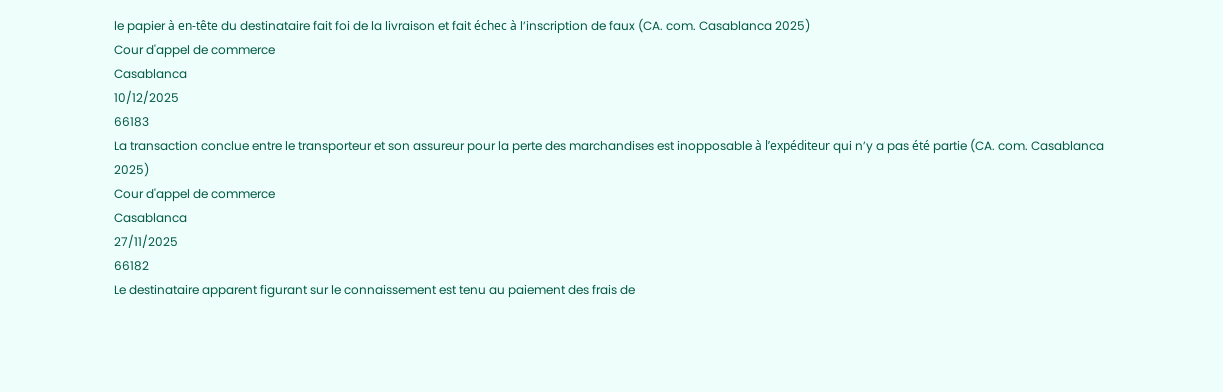le papier à en-tête du destinataire fait foi de la livraison et fait échec à l’inscription de faux (CA. com. Casablanca 2025)
Cour d'appel de commerce
Casablanca
10/12/2025
66183
La transaction conclue entre le transporteur et son assureur pour la perte des marchandises est inopposable à l’expéditeur qui n’y a pas été partie (CA. com. Casablanca 2025)
Cour d'appel de commerce
Casablanca
27/11/2025
66182
Le destinataire apparent figurant sur le connaissement est tenu au paiement des frais de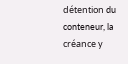détention du conteneur, la créance y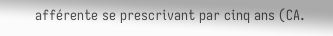afférente se prescrivant par cinq ans (CA.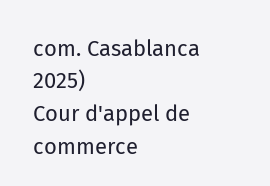com. Casablanca 2025)
Cour d'appel de commerce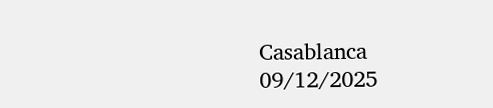Casablanca
09/12/2025